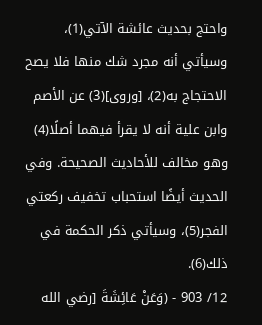واحتج بحديث عائشة الآتي(1)، وسيأتي أنه مجرد شك منها فلا يصح الاحتجاج به(2)، [وروى](3) عن الأصم وابن علية أنه لا يقرأ فيهما أصلًا(4) وهو مخالف للأحاديث الصحيحة. وفي الحديث أيضًا استحباب تخفيف ركعتي الفجر(5)، وسيأتي ذكر الحكمة في ذلك(6).
12/ 903 - (وَعَنْ عَائِشَةَ [رضي الله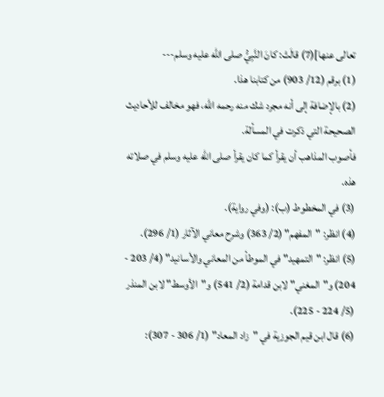تعالى عنها](7) قالَتْ: كانَ النَّبِيُّ صلى الله عليه وسلم---
(1) برقم (12/ 903) من كتابنا هذا.
(2) بالإضافة إلى أنه مجرد شك منه رحمه الله، فهو مخالف للأحاديث الصحيحة التي ذكرت في المسألة.
فأصوب المذاهب أن يقرأ كما كان يقرأ صلى الله عليه وسلم في صلاته هذه.
(3) في المخطوط (ب): (وفي رواية).
(4) انظر: "المفهم" (2/ 363) وشرح معاني الآثار (1/ 296).
(5) انظر: "التمهيد" في الموطأ من المعاني والأسانيد" (4/ 203 - 204) و"المغني" لابن قدامة (2/ 541) و"الأوسط" لابن المنذر (5/ 224 - 225).
(6) قال ابن قيم الجوزية في "زاد المعاد" (1/ 306 - 307):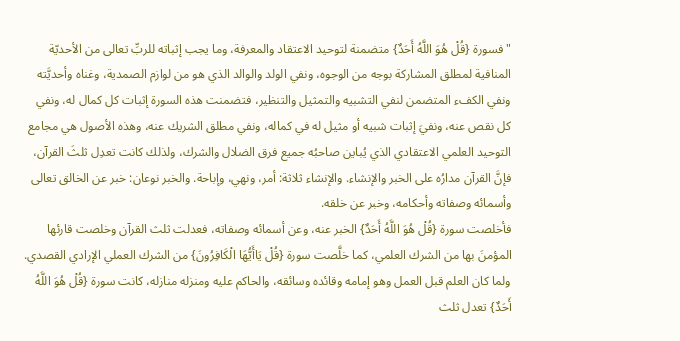"فسورة {قُلْ هُوَ اللَّهُ أَحَدٌ} متضمنة لتوحيد الاعتقاد والمعرفة، وما يجب إثباته للربِّ تعالى من الأحديّة المنافية لمطلق المشاركة بوجه من الوجوه، ونفي الولد والوالد الذي هو من لوازم الصمدية، وغناه وأحديَّته ونفي الكفء المتضمن لنفي التشبيه والتمثيل والتنظير، فتضمنت هذه السورة إثبات كل كمال له، ونفي كل نقص عنه، ونفيَ إثبات شبيه أو مثيل له في كماله، ونفي مطلق الشريك عنه، وهذه الأصول هي مجامع التوحيد العلمي الاعتقادي الذي يُباين صاحبُه جميع فرق الضلال والشرك، ولذلك كانت تعدِل ثلثَ القرآن، فإنَّ القرآن مدارُه على الخبر والإنشاء. والإنشاء ثلاثة: أمر، ونهي، وإباحة. والخبر نوعان: خبر عن الخالق تعالى وأسمائه وصفاته وأحكامه، وخبر عن خلقه.
فأخلصت سورة {قُلْ هُوَ اللَّهُ أَحَدٌ} الخبر عنه، وعن أسمائه وصفاته، فعدلت ثلث القرآن وخلصت قارئها المؤمنَ بها من الشرك العلمي، كما خلَّصت سورة {قُلْ يَاأَيُّهَا الْكَافِرُونَ} من الشرك العملي الإرادي القصدي.
ولما كان العلم قبل العمل وهو إمامه وقائده وسائقه، والحاكم عليه ومنزله منازله، كانت سورة {قُلْ هُوَ اللَّهُ أَحَدٌ} تعدل ثلث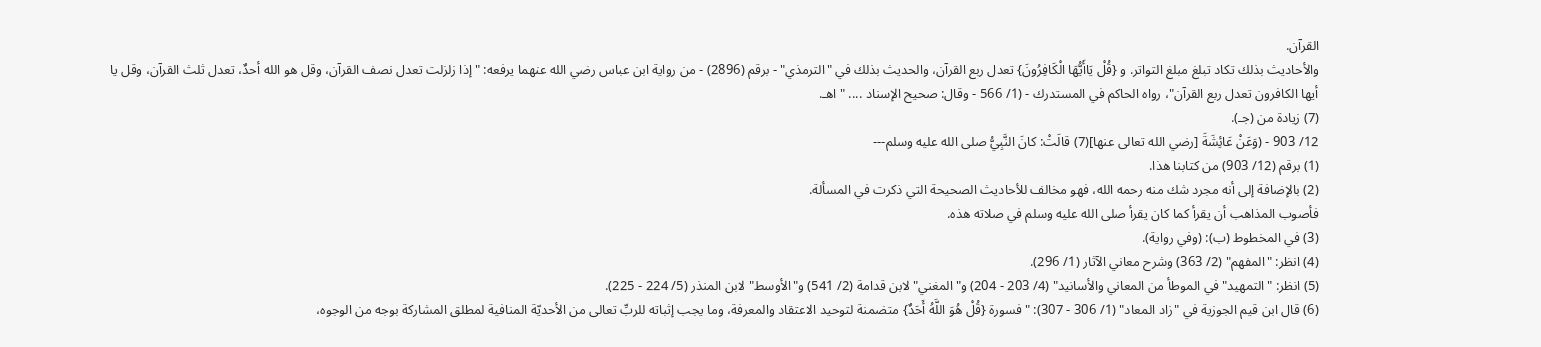القرآن.
والأحاديث بذلك تكاد تبلغ مبلغ التواتر. و {قُلْ يَاأَيُّهَا الْكَافِرُونَ} تعدل ربع القرآن، والحديث بذلك في "الترمذي" - برقم (2896) - من رواية ابن عباس رضي الله عنهما يرفعه: "إذا زلزلت تعدل نصف القرآن، وقل هو الله أحدٌ، تعدل ثلث القرآن، وقل يا أيها الكافرون تعدل ربع القرآن"، رواه الحاكم في المستدرك - (1/ 566 - وقال: صحيح الإسناد .... " اهـ.
(7) زيادة من (جـ).
12/ 903 - (وَعَنْ عَائِشَةَ [رضي الله تعالى عنها](7) قالَتْ: كانَ النَّبِيُّ صلى الله عليه وسلم---
(1) برقم (12/ 903) من كتابنا هذا.
(2) بالإضافة إلى أنه مجرد شك منه رحمه الله، فهو مخالف للأحاديث الصحيحة التي ذكرت في المسألة.
فأصوب المذاهب أن يقرأ كما كان يقرأ صلى الله عليه وسلم في صلاته هذه.
(3) في المخطوط (ب): (وفي رواية).
(4) انظر: "المفهم" (2/ 363) وشرح معاني الآثار (1/ 296).
(5) انظر: "التمهيد" في الموطأ من المعاني والأسانيد" (4/ 203 - 204) و"المغني" لابن قدامة (2/ 541) و"الأوسط" لابن المنذر (5/ 224 - 225).
(6) قال ابن قيم الجوزية في "زاد المعاد" (1/ 306 - 307): "فسورة {قُلْ هُوَ اللَّهُ أَحَدٌ} متضمنة لتوحيد الاعتقاد والمعرفة، وما يجب إثباته للربِّ تعالى من الأحديّة المنافية لمطلق المشاركة بوجه من الوجوه،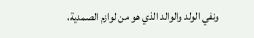ونفي الولد والوالد الذي هو من لوازم الصمدية،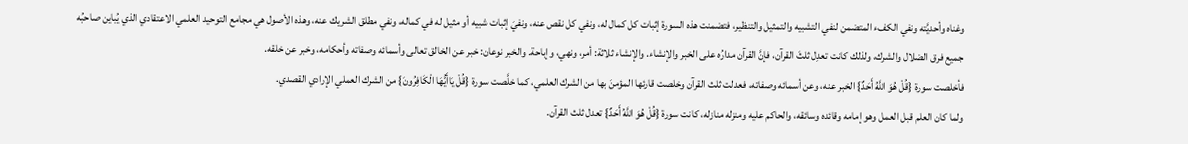وغناه وأحديَّته ونفي الكفء المتضمن لنفي التشبيه والتمثيل والتنظير، فتضمنت هذه السورة إثبات كل كمال له، ونفي كل نقص عنه، ونفيَ إثبات شبيه أو مثيل له في كماله، ونفي مطلق الشريك عنه، وهذه الأصول هي مجامع التوحيد العلمي الاعتقادي الذي يُباين صاحبُه جميع فرق الضلال والشرك، ولذلك كانت تعدِل ثلثَ القرآن، فإنَّ القرآن مدارُه على الخبر والإنشاء. والإنشاء ثلاثة: أمر، ونهي، وإباحة. والخبر نوعان: خبر عن الخالق تعالى وأسمائه وصفاته وأحكامه، وخبر عن خلقه.
فأخلصت سورة {قُلْ هُوَ اللَّهُ أَحَدٌ} الخبر عنه، وعن أسمائه وصفاته، فعدلت ثلث القرآن وخلصت قارئها المؤمنَ بها من الشرك العلمي، كما خلَّصت سورة {قُلْ يَاأَيُّهَا الْكَافِرُونَ} من الشرك العملي الإرادي القصدي.
ولما كان العلم قبل العمل وهو إمامه وقائده وسائقه، والحاكم عليه ومنزله منازله، كانت سورة {قُلْ هُوَ اللَّهُ أَحَدٌ} تعدل ثلث القرآن.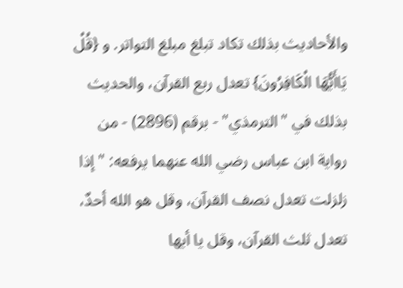والأحاديث بذلك تكاد تبلغ مبلغ التواتر. و {قُلْ يَاأَيُّهَا الْكَافِرُونَ} تعدل ربع القرآن، والحديث بذلك في "الترمذي" - برقم (2896) - من رواية ابن عباس رضي الله عنهما يرفعه: "إذا زلزلت تعدل نصف القرآن، وقل هو الله أحدٌ، تعدل ثلث القرآن، وقل يا أيها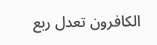الكافرون تعدل ربع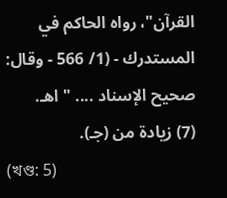القرآن"، رواه الحاكم في المستدرك - (1/ 566 - وقال: صحيح الإسناد .... " اهـ.
(7) زيادة من (جـ).
(খণ্ড: 5)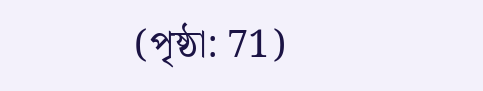(পৃষ্ঠা: 71)